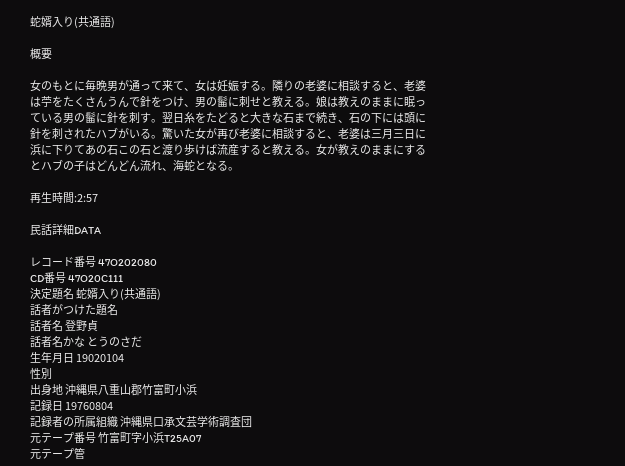蛇婿入り(共通語)

概要

女のもとに毎晩男が通って来て、女は妊娠する。隣りの老婆に相談すると、老婆は苧をたくさんうんで針をつけ、男の髷に刺せと教える。娘は教えのままに眠っている男の髷に針を刺す。翌日糸をたどると大きな石まで続き、石の下には頭に針を刺されたハブがいる。驚いた女が再び老婆に相談すると、老婆は三月三日に浜に下りてあの石この石と渡り歩けば流産すると教える。女が教えのままにするとハブの子はどんどん流れ、海蛇となる。

再生時間:2:57

民話詳細DATA

レコード番号 47O202080
CD番号 47O20C111
決定題名 蛇婿入り(共通語)
話者がつけた題名
話者名 登野貞
話者名かな とうのさだ
生年月日 19020104
性別
出身地 沖縄県八重山郡竹富町小浜
記録日 19760804
記録者の所属組織 沖縄県口承文芸学術調査団
元テープ番号 竹富町字小浜T25A07
元テープ管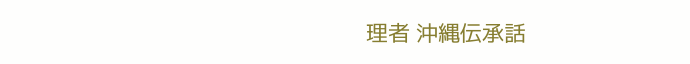理者 沖縄伝承話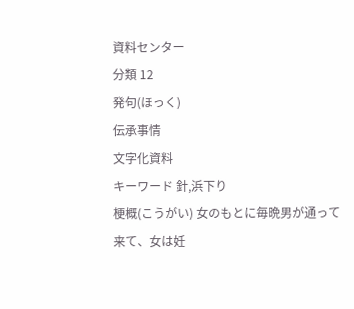資料センター
分類 12
発句(ほっく)
伝承事情
文字化資料
キーワード 針,浜下り
梗概(こうがい) 女のもとに毎晩男が通って来て、女は妊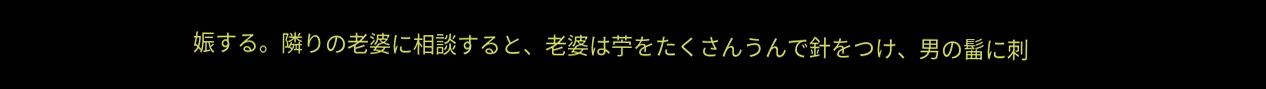娠する。隣りの老婆に相談すると、老婆は苧をたくさんうんで針をつけ、男の髷に刺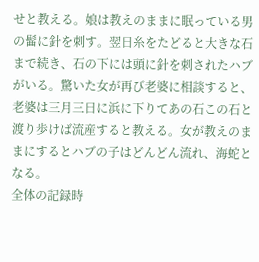せと教える。娘は教えのままに眠っている男の髷に針を刺す。翌日糸をたどると大きな石まで続き、石の下には頭に針を刺されたハブがいる。驚いた女が再び老婆に相談すると、老婆は三月三日に浜に下りてあの石この石と渡り歩けば流産すると教える。女が教えのままにするとハブの子はどんどん流れ、海蛇となる。
全体の記録時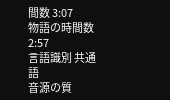間数 3:07
物語の時間数 2:57
言語識別 共通語
音源の質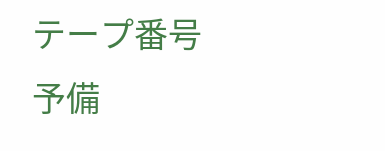テープ番号
予備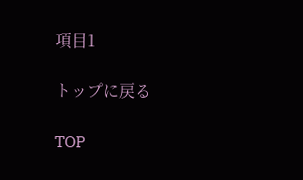項目1

トップに戻る

TOP